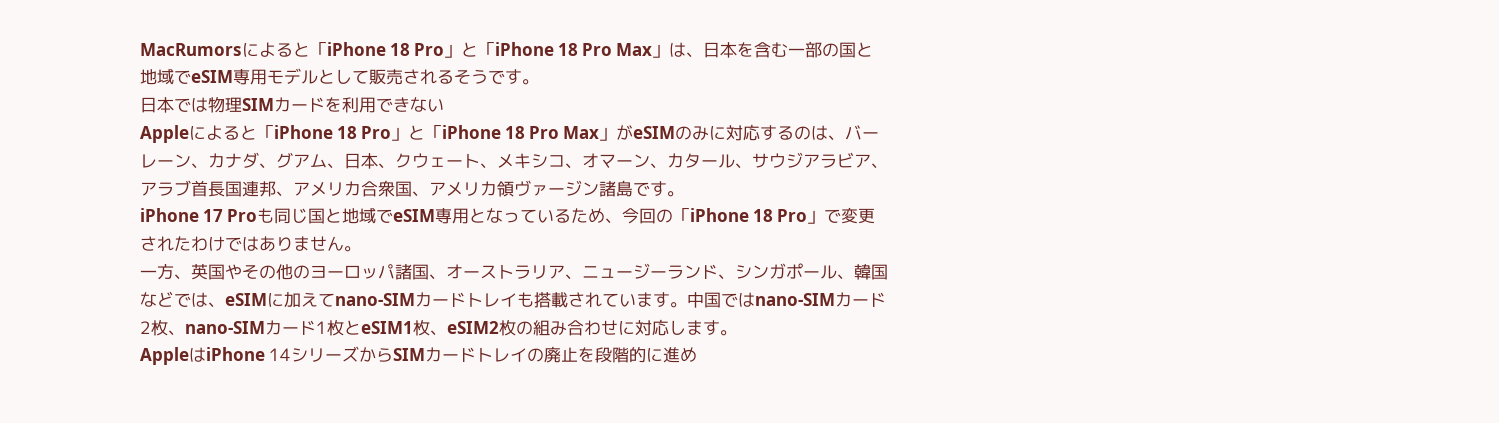MacRumorsによると「iPhone 18 Pro」と「iPhone 18 Pro Max」は、日本を含む一部の国と地域でeSIM専用モデルとして販売されるそうです。
日本では物理SIMカードを利用できない
Appleによると「iPhone 18 Pro」と「iPhone 18 Pro Max」がeSIMのみに対応するのは、バーレーン、カナダ、グアム、日本、クウェート、メキシコ、オマーン、カタール、サウジアラビア、アラブ首長国連邦、アメリカ合衆国、アメリカ領ヴァージン諸島です。
iPhone 17 Proも同じ国と地域でeSIM専用となっているため、今回の「iPhone 18 Pro」で変更されたわけではありません。
一方、英国やその他のヨーロッパ諸国、オーストラリア、ニュージーランド、シンガポール、韓国などでは、eSIMに加えてnano-SIMカードトレイも搭載されています。中国ではnano-SIMカード2枚、nano-SIMカード1枚とeSIM1枚、eSIM2枚の組み合わせに対応します。
AppleはiPhone 14シリーズからSIMカードトレイの廃止を段階的に進め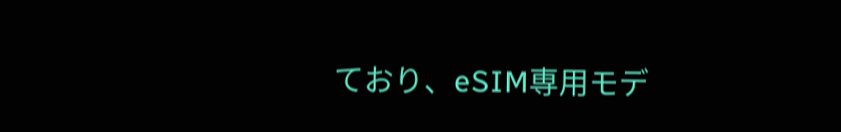ており、eSIM専用モデ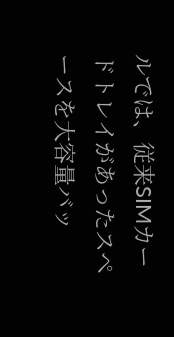ルでは、従来SIMカードトレイがあったスペースを大容量バッ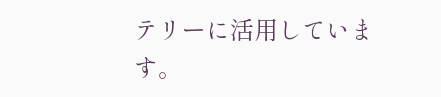テリーに活用しています。